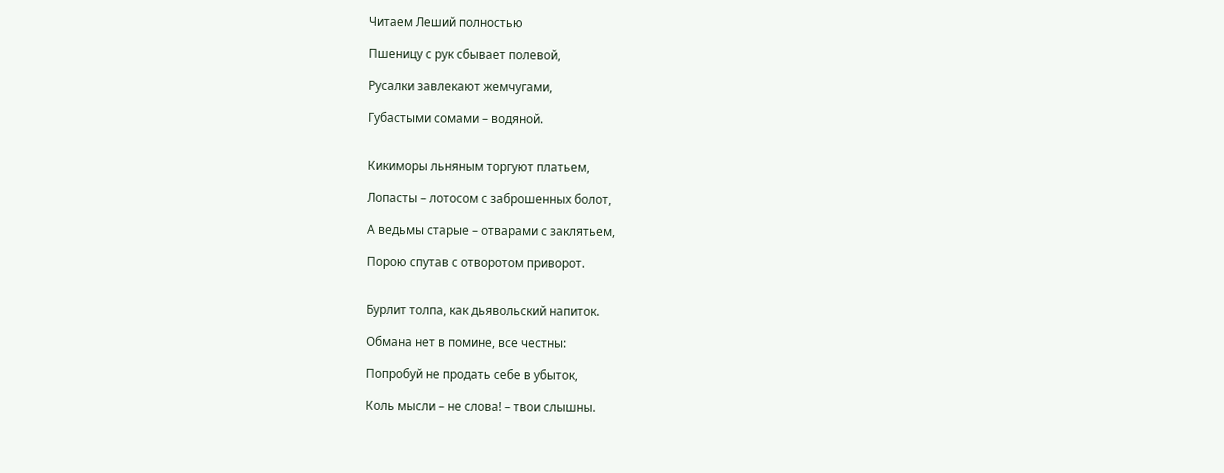Читаем Леший полностью

Пшеницу с рук сбывает полевой,

Русалки завлекают жемчугами,

Губастыми сомами – водяной.


Кикиморы льняным торгуют платьем,

Лопасты – лотосом с заброшенных болот,

А ведьмы старые – отварами с заклятьем,

Порою спутав с отворотом приворот.


Бурлит толпа, как дьявольский напиток.

Обмана нет в помине, все честны:

Попробуй не продать себе в убыток,

Коль мысли – не слова! – твои слышны.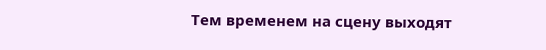Тем временем на сцену выходят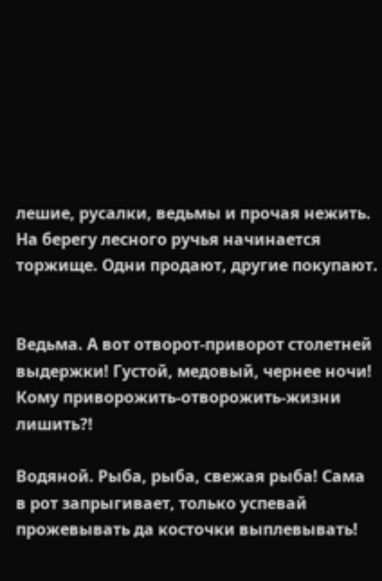лешие, русалки, ведьмы и прочая нежить. На берегу лесного ручья начинается торжище. Одни продают, другие покупают.


Ведьма. А вот отворот-приворот столетней выдержки! Густой, медовый, чернее ночи! Кому приворожить-отворожить-жизни лишить?!

Водяной. Рыба, рыба, свежая рыба! Сама в рот запрыгивает, только успевай прожевывать да косточки выплевывать!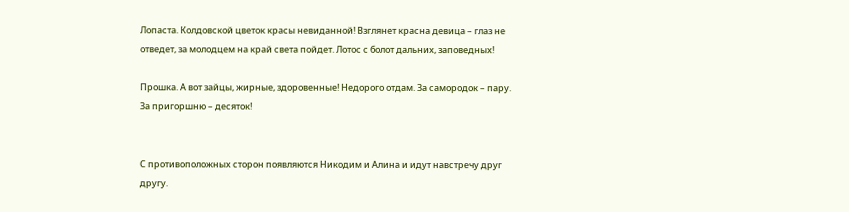Лопаста. Колдовской цветок красы невиданной! Взглянет красна девица – глаз не отведет, за молодцем на край света пойдет. Лотос с болот дальних, заповедных!

Прошка. А вот зайцы, жирные, здоровенные! Недорого отдам. За самородок – пару. За пригоршню – десяток!


С противоположных сторон появляются Никодим и Алина и идут навстречу друг другу.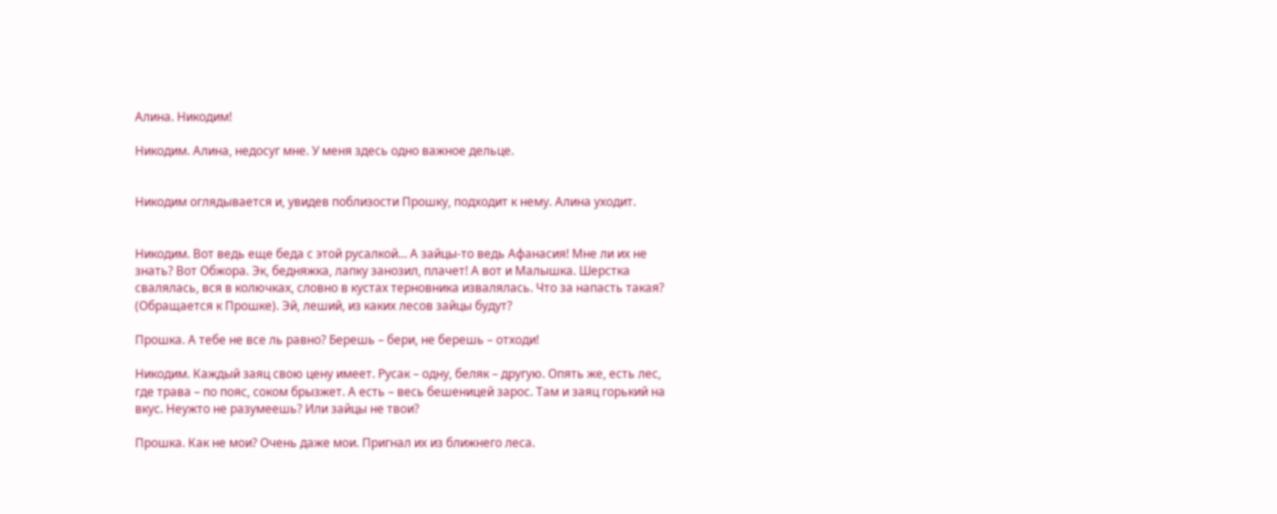Алина. Никодим!

Никодим. Алина, недосуг мне. У меня здесь одно важное дельце.


Никодим оглядывается и, увидев поблизости Прошку, подходит к нему. Алина уходит.


Никодим. Вот ведь еще беда с этой русалкой… А зайцы-то ведь Афанасия! Мне ли их не знать? Вот Обжора. Эк, бедняжка, лапку занозил, плачет! А вот и Малышка. Шерстка свалялась, вся в колючках, словно в кустах терновника извалялась. Что за напасть такая? (Обращается к Прошке). Эй, леший, из каких лесов зайцы будут?

Прошка. А тебе не все ль равно? Берешь – бери, не берешь – отходи!

Никодим. Каждый заяц свою цену имеет. Русак – одну, беляк – другую. Опять же, есть лес, где трава – по пояс, соком брызжет. А есть – весь бешеницей зарос. Там и заяц горький на вкус. Неужто не разумеешь? Или зайцы не твои?

Прошка. Как не мои? Очень даже мои. Пригнал их из ближнего леса.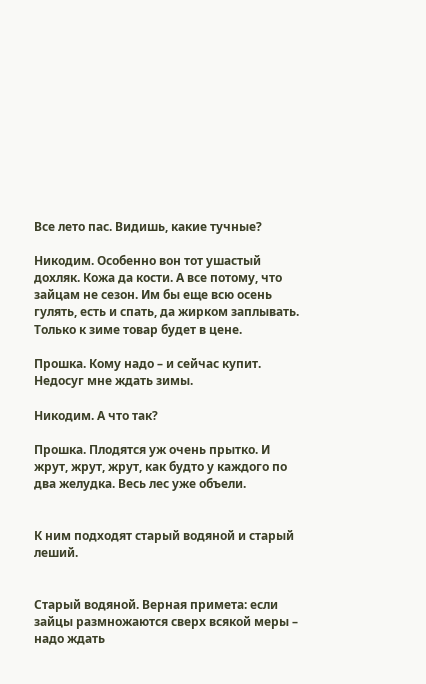Все лето пас. Видишь, какие тучные?

Никодим. Особенно вон тот ушастый дохляк. Кожа да кости. А все потому, что зайцам не сезон. Им бы еще всю осень гулять, есть и спать, да жирком заплывать. Только к зиме товар будет в цене.

Прошка. Кому надо – и сейчас купит. Недосуг мне ждать зимы.

Никодим. А что так?

Прошка. Плодятся уж очень прытко. И жрут, жрут, жрут, как будто у каждого по два желудка. Весь лес уже объели.


К ним подходят старый водяной и старый леший.


Старый водяной. Верная примета: если зайцы размножаются сверх всякой меры – надо ждать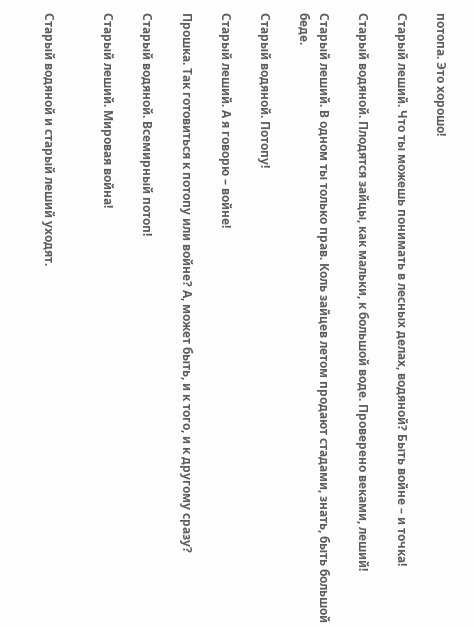потопа. Это хорошо!

Старый леший. Что ты можешь понимать в лесных делах, водяной? Быть войне – и точка!

Старый водяной. Плодятся зайцы, как мальки, к большой воде. Проверено веками, леший!

Старый леший. В одном ты только прав. Коль зайцев летом продают стадами, знать, быть большой беде.

Старый водяной. Потопу!

Старый леший. А я говорю – войне!

Прошка. Так готовиться к потопу или войне? А, может быть, и к того, и к другому сразу?

Старый водяной. Всемирный потоп!

Старый леший. Мировая война!


Старый водяной и старый леший уходят.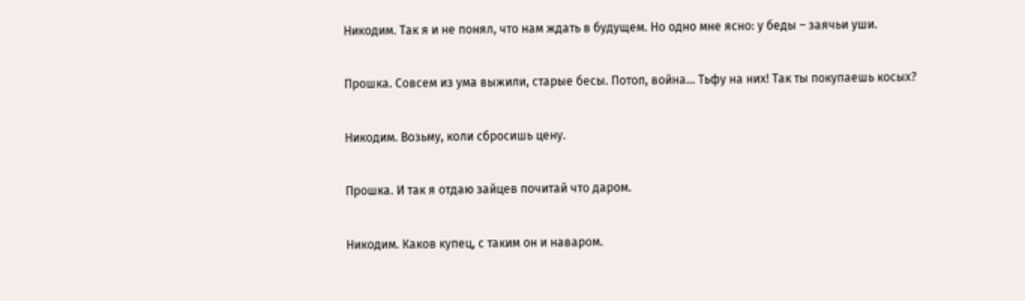Никодим. Так я и не понял, что нам ждать в будущем. Но одно мне ясно: у беды – заячьи уши.

Прошка. Совсем из ума выжили, старые бесы. Потоп, война… Тьфу на них! Так ты покупаешь косых?

Никодим. Возьму, коли сбросишь цену.

Прошка. И так я отдаю зайцев почитай что даром.

Никодим. Каков купец, с таким он и наваром.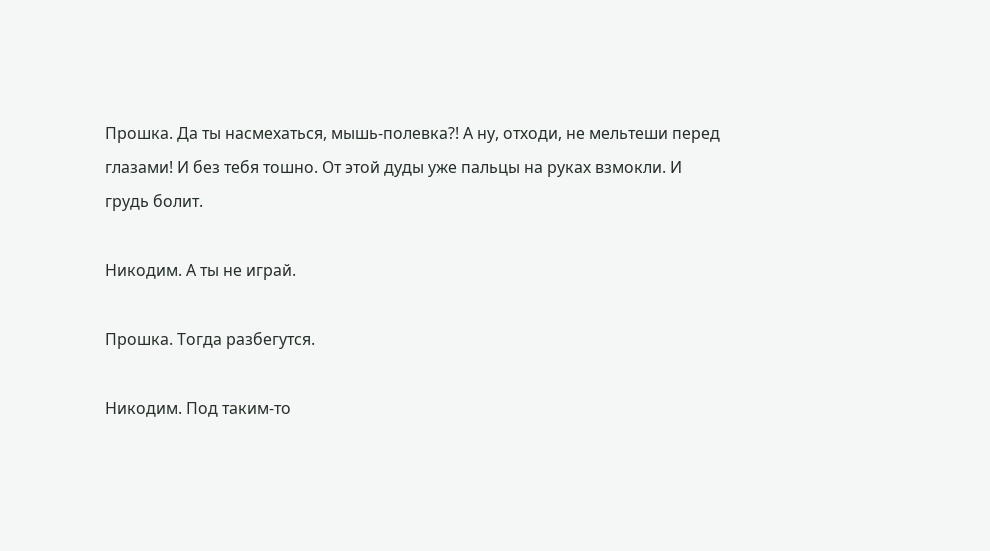Прошка. Да ты насмехаться, мышь-полевка?! А ну, отходи, не мельтеши перед глазами! И без тебя тошно. От этой дуды уже пальцы на руках взмокли. И грудь болит.

Никодим. А ты не играй.

Прошка. Тогда разбегутся.

Никодим. Под таким-то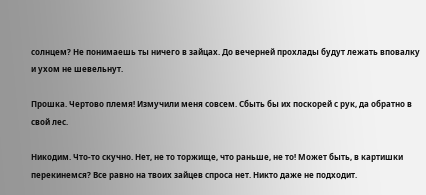солнцем? Не понимаешь ты ничего в зайцах. До вечерней прохлады будут лежать вповалку и ухом не шевельнут.

Прошка. Чертово племя! Измучили меня совсем. Сбыть бы их поскорей с рук, да обратно в свой лес.

Никодим. Что-то скучно. Нет, не то торжище, что раньше, не то! Может быть, в картишки перекинемся? Все равно на твоих зайцев спроса нет. Никто даже не подходит.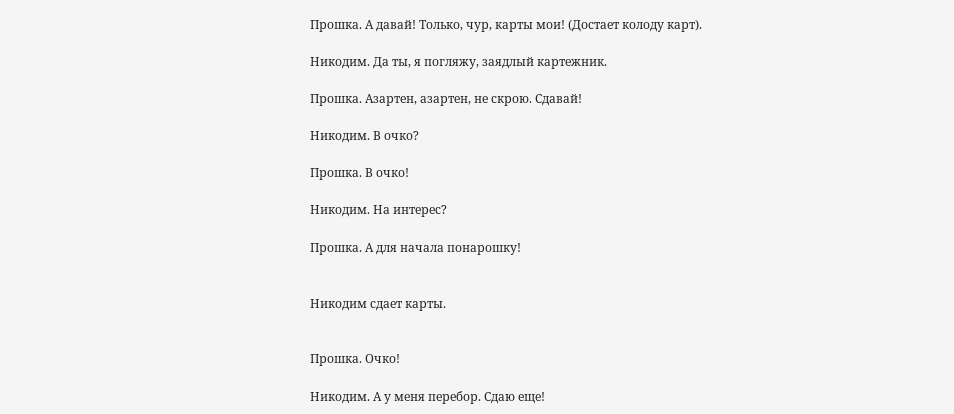Прошка. А давай! Только, чур, карты мои! (Достает колоду карт).

Никодим. Да ты, я погляжу, заядлый картежник.

Прошка. Азартен, азартен, не скрою. Сдавай!

Никодим. В очко?

Прошка. В очко!

Никодим. На интерес?

Прошка. А для начала понарошку!


Никодим сдает карты.


Прошка. Очко!

Никодим. А у меня перебор. Сдаю еще!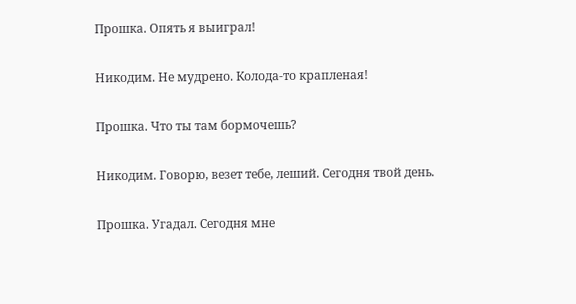Прошка. Опять я выиграл!

Никодим. Не мудрено. Колода-то крапленая!

Прошка. Что ты там бормочешь?

Никодим. Говорю, везет тебе, леший. Сегодня твой день.

Прошка. Угадал. Сегодня мне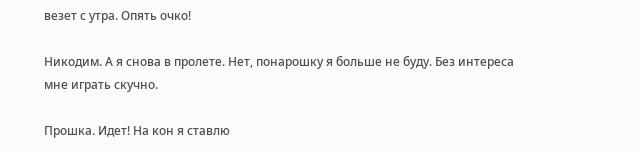везет с утра. Опять очко!

Никодим. А я снова в пролете. Нет, понарошку я больше не буду. Без интереса мне играть скучно.

Прошка. Идет! На кон я ставлю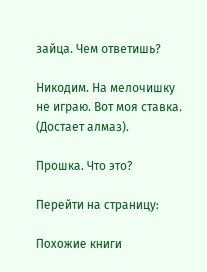зайца. Чем ответишь?

Никодим. На мелочишку не играю. Вот моя ставка. (Достает алмаз).

Прошка. Что это?

Перейти на страницу:

Похожие книги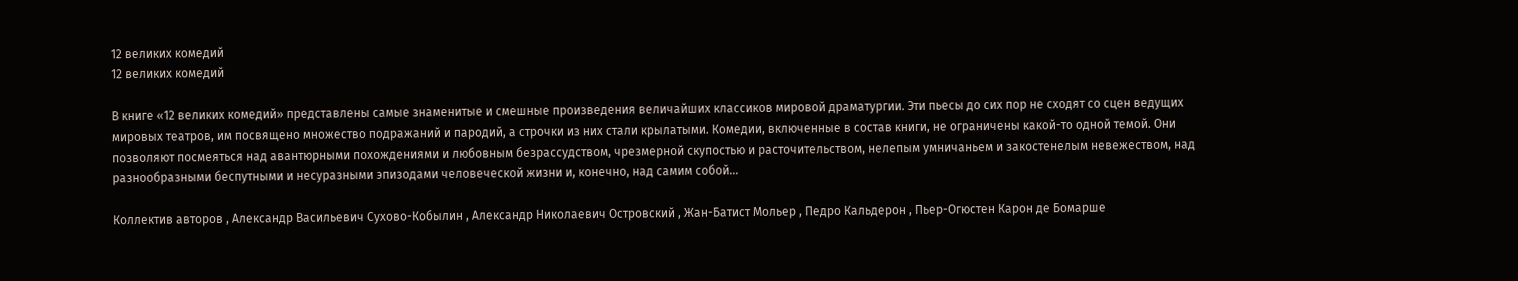12 великих комедий
12 великих комедий

В книге «12 великих комедий» представлены самые знаменитые и смешные произведения величайших классиков мировой драматургии. Эти пьесы до сих пор не сходят со сцен ведущих мировых театров, им посвящено множество подражаний и пародий, а строчки из них стали крылатыми. Комедии, включенные в состав книги, не ограничены какой-то одной темой. Они позволяют посмеяться над авантюрными похождениями и любовным безрассудством, чрезмерной скупостью и расточительством, нелепым умничаньем и закостенелым невежеством, над разнообразными беспутными и несуразными эпизодами человеческой жизни и, конечно, над самим собой…

Коллектив авторов , Александр Васильевич Сухово-Кобылин , Александр Николаевич Островский , Жан-Батист Мольер , Педро Кальдерон , Пьер-Огюстен Карон де Бомарше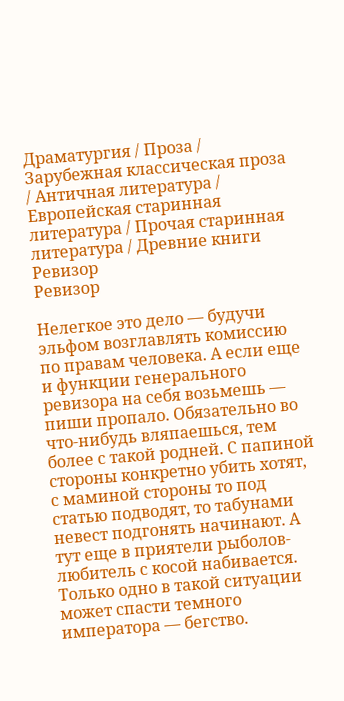Драматургия / Проза / Зарубежная классическая проза / Античная литература / Европейская старинная литература / Прочая старинная литература / Древние книги
Ревизор
Ревизор

Нелегкое это дело — будучи эльфом возглавлять комиссию по правам человека. А если еще и функции генерального ревизора на себя возьмешь — пиши пропало. Обязательно во что-нибудь вляпаешься, тем более с такой родней. С папиной стороны конкретно убить хотят, с маминой стороны то под статью подводят, то табунами невест подгонять начинают. А тут еще в приятели рыболов-любитель с косой набивается. Только одно в такой ситуации может спасти темного императора — бегство.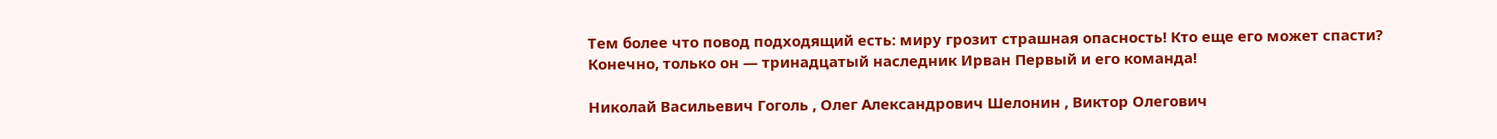Тем более что повод подходящий есть: миру грозит страшная опасность! Кто еще его может спасти? Конечно, только он — тринадцатый наследник Ирван Первый и его команда!

Николай Васильевич Гоголь , Олег Александрович Шелонин , Виктор Олегович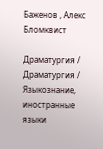Баженов , Алекс Бломквист

Драматургия / Драматургия / Языкознание, иностранные языки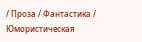/ Проза / Фантастика / Юмористическая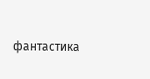фантастика